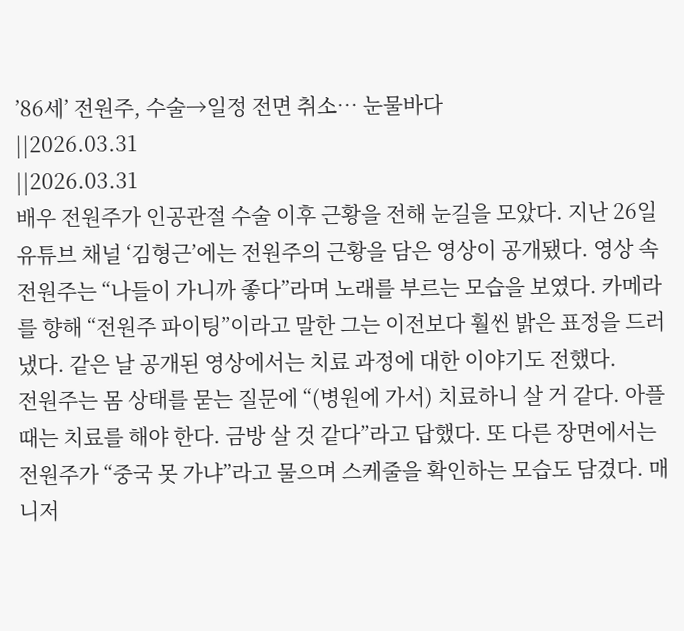’86세’ 전원주, 수술→일정 전면 취소… 눈물바다
||2026.03.31
||2026.03.31
배우 전원주가 인공관절 수술 이후 근황을 전해 눈길을 모았다. 지난 26일 유튜브 채널 ‘김형근’에는 전원주의 근황을 담은 영상이 공개됐다. 영상 속 전원주는 “나들이 가니까 좋다”라며 노래를 부르는 모습을 보였다. 카메라를 향해 “전원주 파이팅”이라고 말한 그는 이전보다 훨씬 밝은 표정을 드러냈다. 같은 날 공개된 영상에서는 치료 과정에 대한 이야기도 전했다.
전원주는 몸 상태를 묻는 질문에 “(병원에 가서) 치료하니 살 거 같다. 아플 때는 치료를 해야 한다. 금방 살 것 같다”라고 답했다. 또 다른 장면에서는 전원주가 “중국 못 가냐”라고 물으며 스케줄을 확인하는 모습도 담겼다. 매니저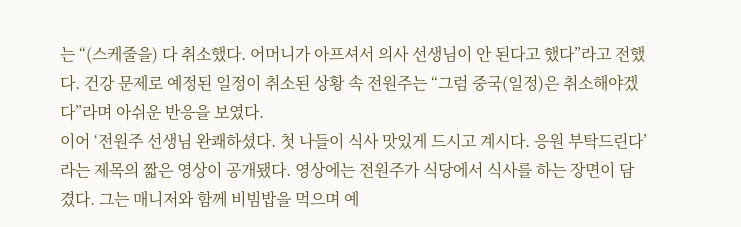는 “(스케줄을) 다 취소했다. 어머니가 아프셔서 의사 선생님이 안 된다고 했다”라고 전했다. 건강 문제로 예정된 일정이 취소된 상황 속 전원주는 “그럼 중국(일정)은 취소해야겠다”라며 아쉬운 반응을 보였다.
이어 ‘전원주 선생님 완쾌하셨다. 첫 나들이 식사 맛있게 드시고 계시다. 응원 부탁드린다’라는 제목의 짧은 영상이 공개됐다. 영상에는 전원주가 식당에서 식사를 하는 장면이 담겼다. 그는 매니저와 함께 비빔밥을 먹으며 예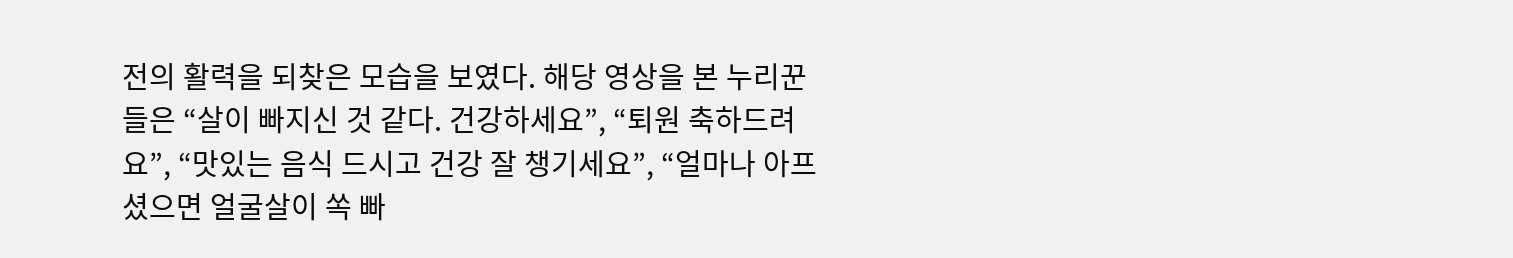전의 활력을 되찾은 모습을 보였다. 해당 영상을 본 누리꾼들은 “살이 빠지신 것 같다. 건강하세요”, “퇴원 축하드려요”, “맛있는 음식 드시고 건강 잘 챙기세요”, “얼마나 아프셨으면 얼굴살이 쏙 빠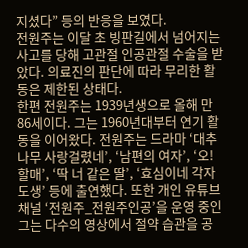지셨다” 등의 반응을 보였다.
전원주는 이달 초 빙판길에서 넘어지는 사고를 당해 고관절 인공관절 수술을 받았다. 의료진의 판단에 따라 무리한 활동은 제한된 상태다.
한편 전원주는 1939년생으로 올해 만 86세이다. 그는 1960년대부터 연기 활동을 이어왔다. 전원주는 드라마 ‘대추나무 사랑걸렸네’, ‘남편의 여자’, ‘오! 할매’, ‘딱 너 같은 딸’, ‘효심이네 각자도생’ 등에 출연했다. 또한 개인 유튜브 채널 ‘전원주_전원주인공’을 운영 중인 그는 다수의 영상에서 절약 습관을 공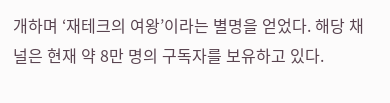개하며 ‘재테크의 여왕’이라는 별명을 얻었다. 해당 채널은 현재 약 8만 명의 구독자를 보유하고 있다.